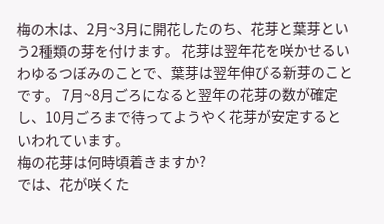梅の木は、2月~3月に開花したのち、花芽と葉芽という2種類の芽を付けます。 花芽は翌年花を咲かせるいわゆるつぼみのことで、葉芽は翌年伸びる新芽のことです。 7月~8月ごろになると翌年の花芽の数が確定し、10月ごろまで待ってようやく花芽が安定するといわれています。
梅の花芽は何時頃着きますか?
では、花が咲くた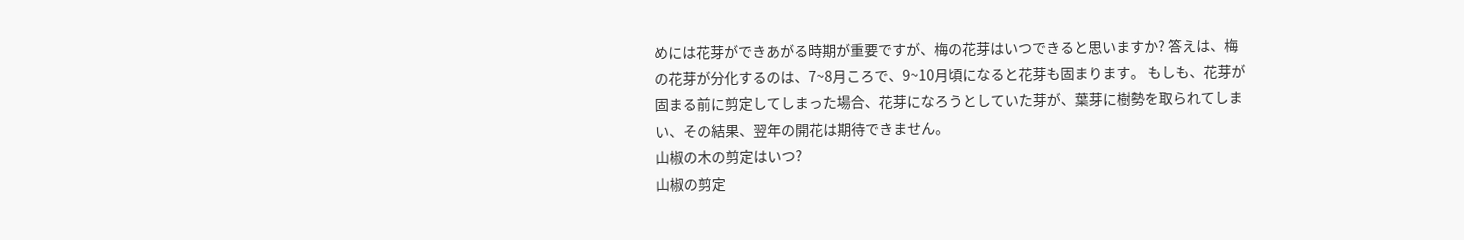めには花芽ができあがる時期が重要ですが、梅の花芽はいつできると思いますか? 答えは、梅の花芽が分化するのは、7~8月ころで、9~10月頃になると花芽も固まります。 もしも、花芽が固まる前に剪定してしまった場合、花芽になろうとしていた芽が、葉芽に樹勢を取られてしまい、その結果、翌年の開花は期待できません。
山椒の木の剪定はいつ?
山椒の剪定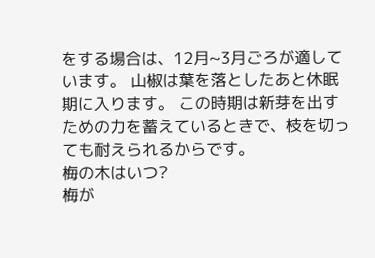をする場合は、12月~3月ごろが適しています。 山椒は葉を落としたあと休眠期に入ります。 この時期は新芽を出すための力を蓄えているときで、枝を切っても耐えられるからです。
梅の木はいつ?
梅が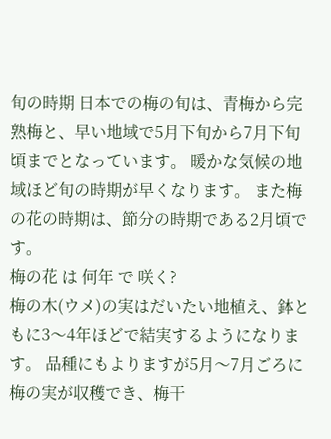旬の時期 日本での梅の旬は、青梅から完熟梅と、早い地域で5月下旬から7月下旬頃までとなっています。 暖かな気候の地域ほど旬の時期が早くなります。 また梅の花の時期は、節分の時期である2月頃です。
梅の花 は 何年 で 咲く?
梅の木(ウメ)の実はだいたい地植え、鉢ともに3〜4年ほどで結実するようになります。 品種にもよりますが5月〜7月ごろに梅の実が収穫でき、梅干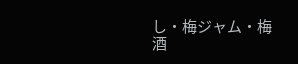し・梅ジャム・梅酒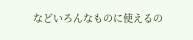などいろんなものに使えるの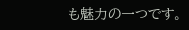も魅力の一つです。